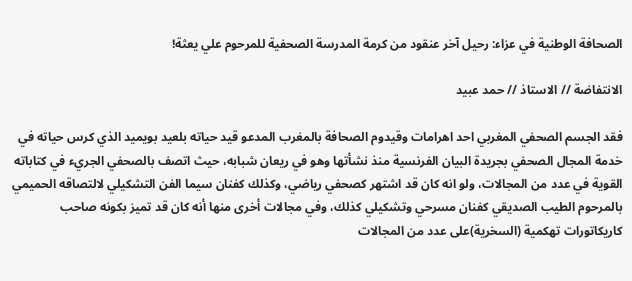الصحافة الوطنية في عزاء: رحيل آخر عنقود من كرمة المدرسة الصحفية للمرحوم علي يعثة!

الانتفاضة // الاستاذ // حمد عبيد

فقد الجسم الصحفي المغربي احد اهرامات وقيدوم الصحافة بالمغرب المدعو قيد حياته بلعيد بويميد الذي كرس حياته في خدمة المجال الصحفي بجريدة البيان الفرنسية منذ نشأتها وهو في ريعان شبابه، حيث اتصف بالصحفي الجريء في كتاباته القوية في عدد من المجالات، ولو انه كان قد اشتهر كصحفي رياضي، وكذلك كفنان سيما الفن التشكيلي لالتصاقه الحميمي بالمرحوم الطيب الصديقي كفنان مسرحي وتشكيلي كذلك، وفي مجالات أخرى منها أنه كان قد تميز بكونه صاحب كاريكاتورات تهكمية (السخرية)على عدد من المجالات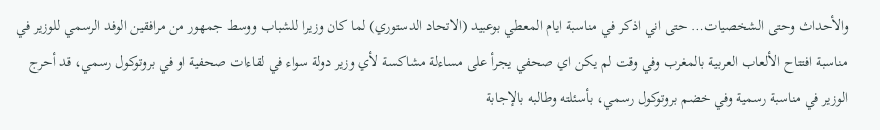والأحداث وحتى الشخصيات… حتى اني اذكر في مناسبة ايام المعطي بوعبيد (الاتحاد الدستوري) لما كان وزيرا للشباب ووسط جمهور من مرافقين الوفد الرسمي للوزير في مناسبة افتتاح الألعاب العربية بالمغرب وفي وقت لم يكن اي صحفي يجرأ على مساءلة مشاكسة لأي وزير دولة سواء في لقاءات صحفية او في بروتوكول رسمي، قد أحرج الوزير في مناسبة رسمية وفي خضم بروتوكول رسمي، بأسئلته وطالبه بالإجابة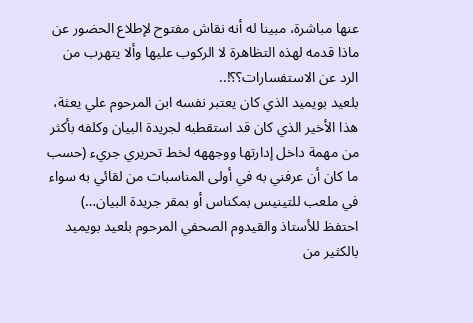عنها مباشرة، مبينا له أنه نقاش مفتوح لإطلاع الحضور عن ماذا قدمه لهذه التظاهرة لا الركوب عليها وألا يتهرب من الرد عن الاستفسارات؟؟!..
بلعيد بويميد الذي كان يعتبر نفسه ابن المرحوم علي يعثة، هذا الأخير الذي كان قد استقطبه لجريدة البيان وكلفه بأكثر من مهمة داخل إدارتها ووجههه لخط تحريري جريء (حسب ما كان أن عرفني به في أولى المناسبات من لقائي به سواء في ملعب للتينيس بمكناس أو بمقر جريدة البيان…)
احتفظ للأستاذ والقيدوم الصحفي المرحوم بلعيد بويميد بالكثير من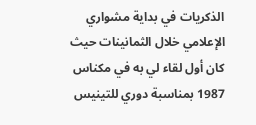الذكريات في بداية مشواري الإعلامي خلال الثمانينات حيث كان أول لقاء لي به في مكناس 1987 بمناسبة دوري للتينيس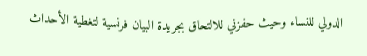الدولي للنساء وحيث حفزني للالتحاق بجريدة البيان فرنسية لتغطية الأحداث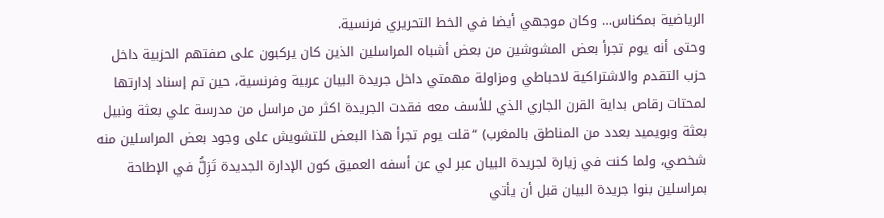الرياضية بمكناس… وكان موجهي أيضا في الخط التحريري فرنسية.
وحتى أنه يوم تجرأ بعض المشوشين من بعض أشباه المراسلين الذين كان يركبون على صفتهم الحزبية داخل حزب التقدم والاشتراكية لاحباطي ومزاولة مهمتي داخل جريدة البيان عربية وفرنسية، حين تم إسناد إدارتها لمحتات رقاص بداية القرن الجاري الذي للأسف معه فقدت الجريدة اكثر من مراسل من مدرسة علي بعثة ونبيل بعثة وبويميد بعدد من المناطق بالمغرب) “قلت يوم تجرأ هذا البعض للتشويش على وجود بعض المراسلين منه شخصي، ولما كنت في زيارة لجريدة البيان عبر لي عن أسفه العميق كون الإدارة الجديدة تَزِلُّ في الإطاحة بمراسلين بنوا جريدة البيان قبل أن يأتي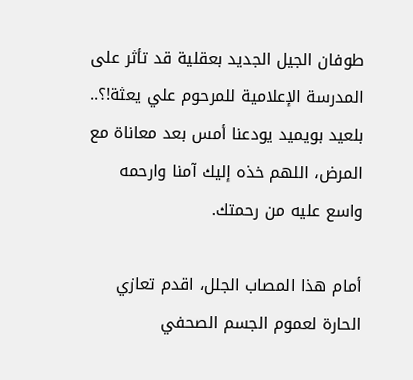طوفان الجيل الجديد بعقلية قد تأثر على المدرسة الإعلامية للمرحوم علي يعثة!؟..
بلعيد بويميد يودعنا أمس بعد معاناة مع المرض، اللهم خذه إليك آمنا وارحمه واسع عليه من رحمتك.

أمام هذا المصاب الجلل، اقدم تعازي الحارة لعموم الجسم الصحفي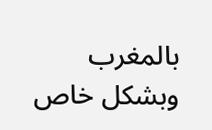بالمغرب وبشكل خاص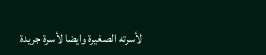لأسرته الصغيرة وايضا لأسرة جريدة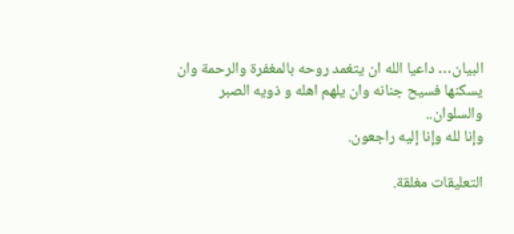البيان… داعيا الله ان يتغمد روحه بالمغفرة والرحمة وان يسكنها فسيح جنانه وان يلهم اهله و ذويه الصبر والسلوان..
وإنا لله وإنا إليه راجعون.

التعليقات مغلقة.